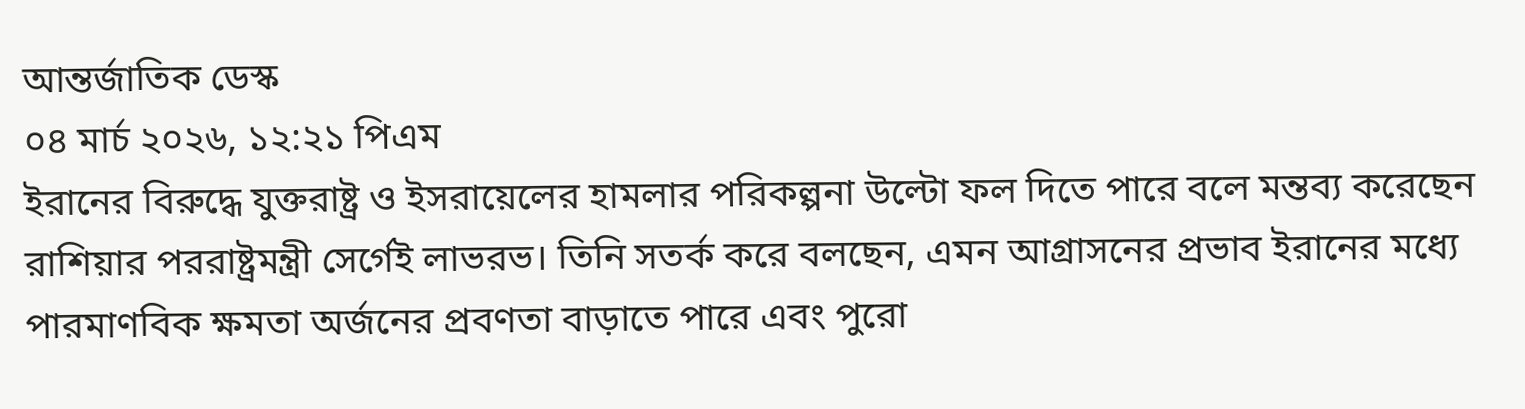আন্তর্জাতিক ডেস্ক
০৪ মার্চ ২০২৬, ১২:২১ পিএম
ইরানের বিরুদ্ধে যুক্তরাষ্ট্র ও ইসরায়েলের হামলার পরিকল্পনা উল্টো ফল দিতে পারে বলে মন্তব্য করেছেন রাশিয়ার পররাষ্ট্রমন্ত্রী সের্গেই লাভরভ। তিনি সতর্ক করে বলছেন, এমন আগ্রাসনের প্রভাব ইরানের মধ্যে পারমাণবিক ক্ষমতা অর্জনের প্রবণতা বাড়াতে পারে এবং পুরো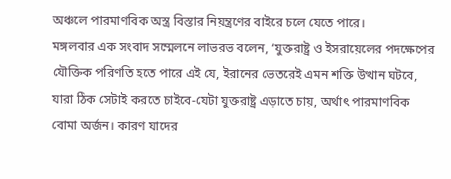অঞ্চলে পারমাণবিক অস্ত্র বিস্তার নিয়ন্ত্রণের বাইরে চলে যেতে পারে।
মঙ্গলবার এক সংবাদ সম্মেলনে লাভরভ বলেন, ‘যুক্তরাষ্ট্র ও ইসরায়েলের পদক্ষেপের যৌক্তিক পরিণতি হতে পারে এই যে, ইরানের ভেতরেই এমন শক্তি উত্থান ঘটবে, যারা ঠিক সেটাই করতে চাইবে-যেটা যুক্তরাষ্ট্র এড়াতে চায়, অর্থাৎ পারমাণবিক বোমা অর্জন। কারণ যাদের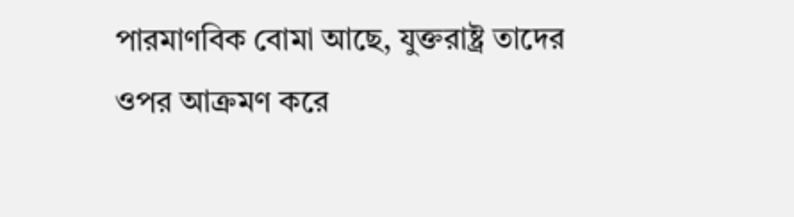পারমাণবিক বোমা আছে, যুক্তরাষ্ট্র তাদের ওপর আক্রমণ করে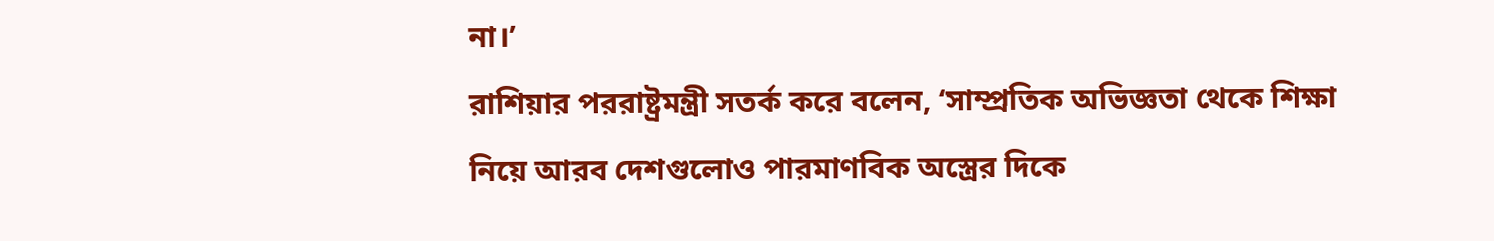না।’
রাশিয়ার পররাষ্ট্রমন্ত্রী সতর্ক করে বলেন, ‘সাম্প্রতিক অভিজ্ঞতা থেকে শিক্ষা নিয়ে আরব দেশগুলোও পারমাণবিক অস্ত্রের দিকে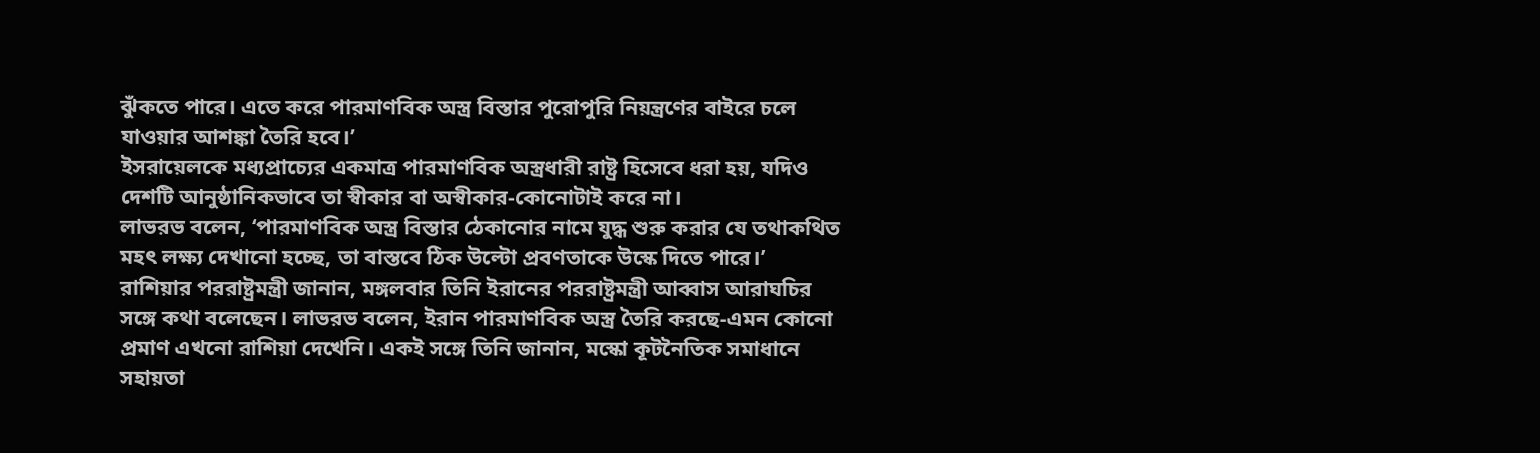ঝুঁকতে পারে। এতে করে পারমাণবিক অস্ত্র বিস্তার পুরোপুরি নিয়ন্ত্রণের বাইরে চলে যাওয়ার আশঙ্কা তৈরি হবে।’
ইসরায়েলকে মধ্যপ্রাচ্যের একমাত্র পারমাণবিক অস্ত্রধারী রাষ্ট্র হিসেবে ধরা হয়, যদিও দেশটি আনুষ্ঠানিকভাবে তা স্বীকার বা অস্বীকার-কোনোটাই করে না।
লাভরভ বলেন, ‘পারমাণবিক অস্ত্র বিস্তার ঠেকানোর নামে যুদ্ধ শুরু করার যে তথাকথিত মহৎ লক্ষ্য দেখানো হচ্ছে, তা বাস্তবে ঠিক উল্টো প্রবণতাকে উস্কে দিতে পারে।’
রাশিয়ার পররাষ্ট্রমন্ত্রী জানান, মঙ্গলবার তিনি ইরানের পররাষ্ট্রমন্ত্রী আব্বাস আরাঘচির সঙ্গে কথা বলেছেন। লাভরভ বলেন, ইরান পারমাণবিক অস্ত্র তৈরি করছে-এমন কোনো প্রমাণ এখনো রাশিয়া দেখেনি। একই সঙ্গে তিনি জানান, মস্কো কূটনৈতিক সমাধানে সহায়তা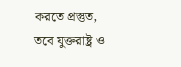করতে প্রস্তুত, তবে যুক্তরাষ্ট্র ও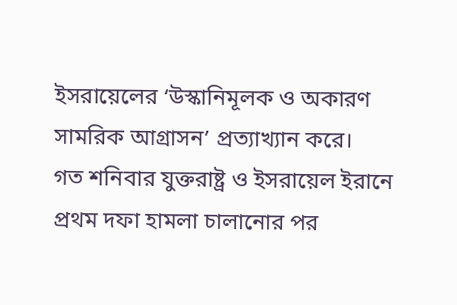ইসরায়েলের ‘উস্কানিমূলক ও অকারণ সামরিক আগ্রাসন’ প্রত্যাখ্যান করে।
গত শনিবার যুক্তরাষ্ট্র ও ইসরায়েল ইরানে প্রথম দফা হামলা চালানোর পর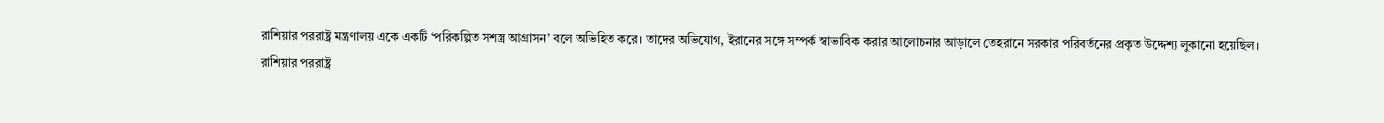রাশিয়ার পররাষ্ট্র মন্ত্রণালয় একে একটি ‘পরিকল্পিত সশস্ত্র আগ্রাসন’ বলে অভিহিত করে। তাদের অভিযোগ, ইরানের সঙ্গে সম্পর্ক স্বাভাবিক করার আলোচনার আড়ালে তেহরানে সরকার পরিবর্তনের প্রকৃত উদ্দেশ্য লুকানো হয়েছিল।
রাশিয়ার পররাষ্ট্র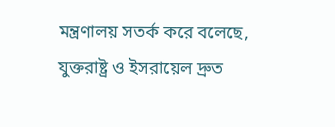মন্ত্রণালয় সতর্ক করে বলেছে, যুক্তরাষ্ট্র ও ইসরায়েল দ্রুত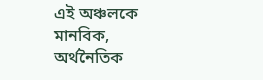এই অঞ্চলকে মানবিক, অর্থনৈতিক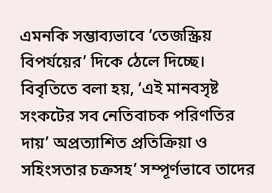এমনকি সম্ভাব্যভাবে ‘তেজস্ক্রিয় বিপর্যয়ের’ দিকে ঠেলে দিচ্ছে।
বিবৃতিতে বলা হয়, ‘এই মানবসৃষ্ট সংকটের সব নেতিবাচক পরিণতির দায়’ অপ্রত্যাশিত প্রতিক্রিয়া ও সহিংসতার চক্রসহ’ সম্পূর্ণভাবে তাদের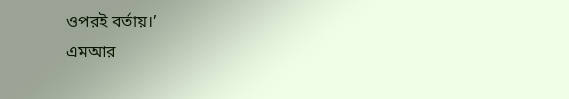ওপরই বর্তায়।’
এমআর